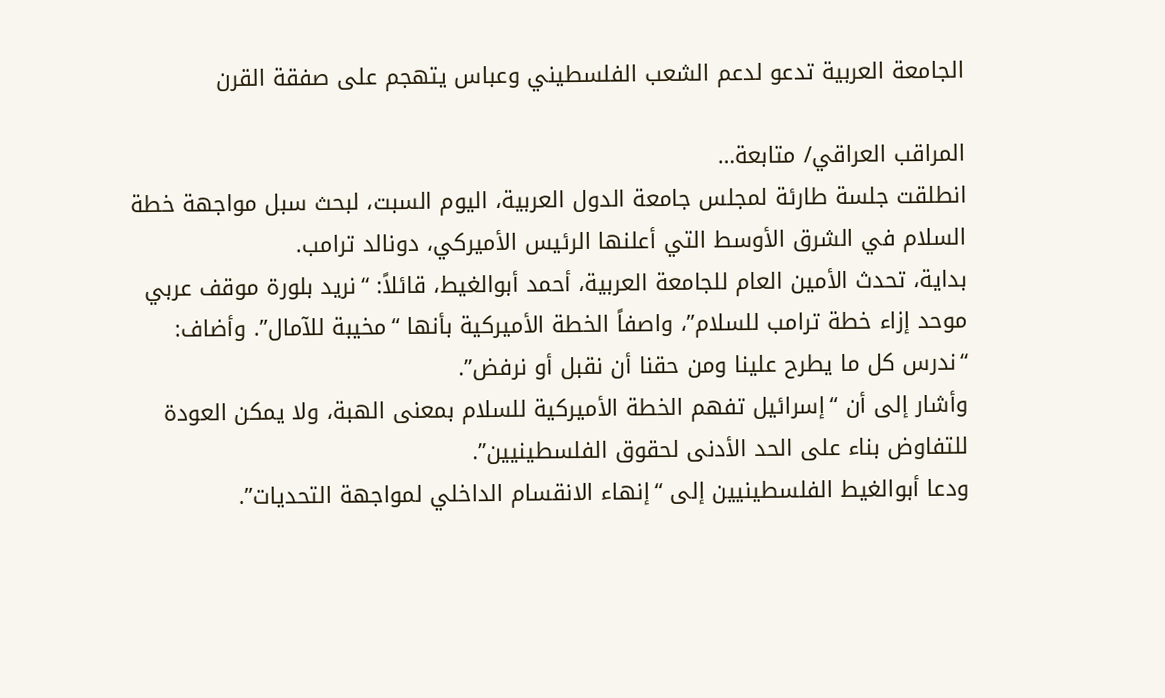الجامعة العربية تدعو لدعم الشعب الفلسطيني وعباس يتهجم على صفقة القرن

المراقب العراقي/ متابعة…
انطلقت جلسة طارئة لمجلس جامعة الدول العربية، اليوم السبت، لبحث سبل مواجهة خطة السلام في الشرق الأوسط التي أعلنها الرئيس الأميركي، دونالد ترامب.
بداية، تحدث الأمين العام للجامعة العربية، أحمد أبوالغيط، قائلاً: “نريد بلورة موقف عربي موحد إزاء خطة ترامب للسلام”، واصفاً الخطة الأميركية بأنها “مخيبة للآمال”. وأضاف: “ندرس كل ما يطرح علينا ومن حقنا أن نقبل أو نرفض”.
وأشار إلى أن “إسرائيل تفهم الخطة الأميركية للسلام بمعنى الهبة، ولا يمكن العودة للتفاوض بناء على الحد الأدنى لحقوق الفلسطينيين”.
ودعا أبوالغيط الفلسطينيين إلى “إنهاء الانقسام الداخلي لمواجهة التحديات”.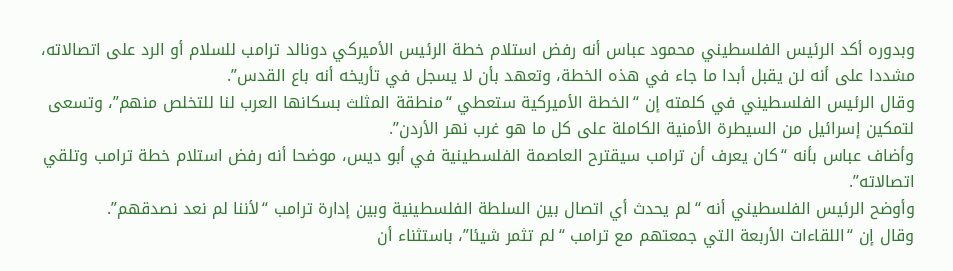وبدوره أكد الرئيس الفلسطيني محمود عباس أنه رفض استلام خطة الرئيس الأميركي دونالد ترامب للسلام أو الرد على اتصالاته، مشددا على أنه لن يقبل أبدا ما جاء في هذه الخطة، وتعهد بأن لا يسجل في تأريخه أنه باع القدس”.
وقال الرئيس الفلسطيني في كلمته إن “الخطة الأميركية ستعطي “منطقة المثلث بسكانها العرب لنا للتخلص منهم”، وتسعى لتمكين إسرائيل من السيطرة الأمنية الكاملة على كل ما هو غرب نهر الأردن”.
وأضاف عباس بأنه “كان يعرف أن ترامب سيقترح العاصمة الفلسطينية في أبو ديس، موضحا أنه رفض استلام خطة ترامب وتلقي اتصالاته”.
وأوضح الرئيس الفلسطيني أنه “لم يحدث أي اتصال بين السلطة الفلسطينية وبين إدارة ترامب “لأننا لم نعد نصدقهم”.
وقال إن “اللقاءات الأربعة التي جمعتهم مع ترامب “لم تثمر شيئا”، باستثناء أن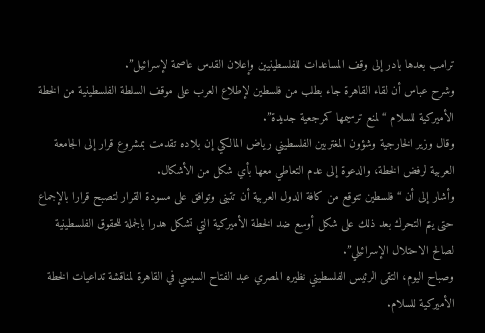ترامب بعدها بادر إلى وقف المساعدات للفلسطينيين وإعلان القدس عاصمة لإسرائيل”.
وشرح عباس أن لقاء القاهرة جاء بطلب من فلسطين لإطلاع العرب على موقف السلطة الفلسطينية من الخطة الأميركية للسلام “لمنع ترسيمها كمرجعية جديدة”.
وقال وزير الخارجية وشؤون المغتربين الفلسطيني رياض المالكي إن بلاده تقدمت بمشروع قرار إلى الجامعة العربية لرفض الخطة، والدعوة إلى عدم التعاطي معها بأي شكل من الأشكال.
وأشار إلى أن “فلسطين تتوقع من كافة الدول العربية أن تتبنى وتوافق على مسودة القرار لتصبح قرارا بالإجماع حتى يتم التحرك بعد ذلك على شكل أوسع ضد الخطة الأميركية التي تشكل هدرا بالجملة للحقوق الفلسطينية لصالح الاحتلال الإسرائيلي”.
وصباح اليوم، التقى الرئيس الفلسطيني نظيره المصري عبد الفتاح السيسي في القاهرة لمناقشة تداعيات الخطة الأميركية للسلام.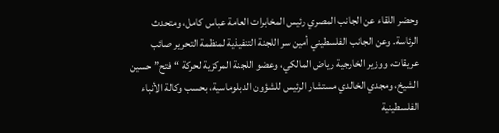وحضر اللقاء عن الجانب المصري رئيس المخابرات العامة عباس كامل، ومتحدث الرئاسة. وعن الجانب الفلسطيني أمين سر اللجنة التنفيذية لمنظمة التحرير صائب عريقات، ووزير الخارجية رياض المالكي، وعضو اللجنة المركزية لحركة “فتح” حسين الشيخ، ومجدي الخالدي مستشار الرئيس للشؤون الدبلوماسية، بحسب وكالة الأنباء الفلسطينية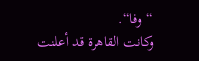“وفا“.
وكانت القاهرة قد أعلنت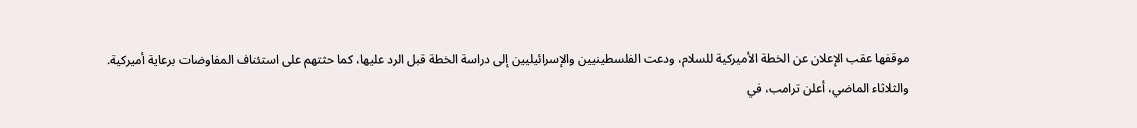موقفها عقب الإعلان عن الخطة الأميركية للسلام، ودعت الفلسطينيين والإسرائيليين إلى دراسة الخطة قبل الرد عليها، كما حثتهم على استئناف المفاوضات برعاية أميركية.
والثلاثاء الماضي، أعلن ترامب، في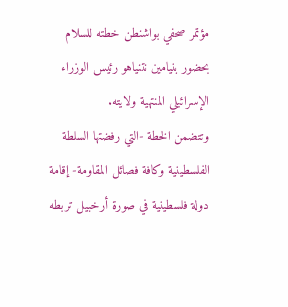مؤتمر صحفي بواشنطن خطته للسلام بحضور بنيامين نتنياهو رئيس الوزراء الإسرائيلي المنتهية ولايته.
وتتضمن الخطة -التي رفضتها السلطة الفلسطينية وكافة فصائل المقاومة- إقامة دولة فلسطينية في صورة أرخبيل تربطه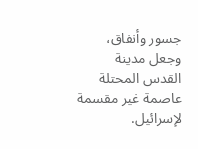جسور وأنفاق، وجعل مدينة القدس المحتلة عاصمة غير مقسمة لإسرائيل.